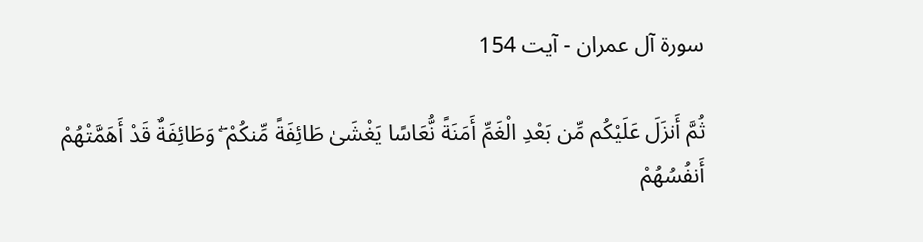سورة آل عمران - آیت 154

ثُمَّ أَنزَلَ عَلَيْكُم مِّن بَعْدِ الْغَمِّ أَمَنَةً نُّعَاسًا يَغْشَىٰ طَائِفَةً مِّنكُمْ ۖ وَطَائِفَةٌ قَدْ أَهَمَّتْهُمْ أَنفُسُهُمْ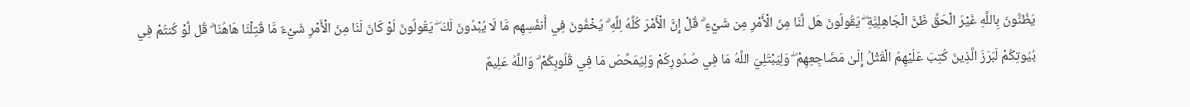يَظُنُّونَ بِاللَّهِ غَيْرَ الْحَقِّ ظَنَّ الْجَاهِلِيَّةِ ۖ يَقُولُونَ هَل لَّنَا مِنَ الْأَمْرِ مِن شَيْءٍ ۗ قُلْ إِنَّ الْأَمْرَ كُلَّهُ لِلَّهِ ۗ يُخْفُونَ فِي أَنفُسِهِم مَّا لَا يُبْدُونَ لَكَ ۖ يَقُولُونَ لَوْ كَانَ لَنَا مِنَ الْأَمْرِ شَيْءٌ مَّا قُتِلْنَا هَاهُنَا ۗ قُل لَّوْ كُنتُمْ فِي بُيُوتِكُمْ لَبَرَزَ الَّذِينَ كُتِبَ عَلَيْهِمُ الْقَتْلُ إِلَىٰ مَضَاجِعِهِمْ ۖ وَلِيَبْتَلِيَ اللَّهُ مَا فِي صُدُورِكُمْ وَلِيُمَحِّصَ مَا فِي قُلُوبِكُمْ ۗ وَاللَّهُ عَلِيمٌ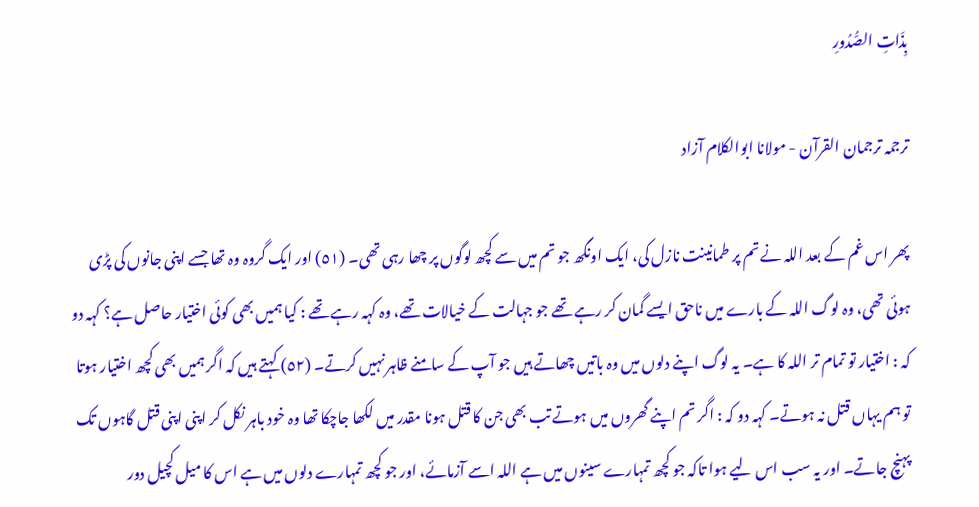بِذَاتِ الصُّدُورِ

ترجمہ ترجمان القرآن - مولانا ابوالکلام آزاد

پھر اس غم کے بعد اللہ نے تم پر طمانینت نازل کی، ایک اونگھ جو تم میں سے کچھ لوگوں پر چھا رہی تھی۔ (٥١) اور ایک گروہ وہ تھا جسے اپنی جانوں کی پڑی ہوئی تھی، وہ لوگ اللہ کے بارے میں ناحق ایسے گمان کر رہے تھے جو جہالت کے خیالات تھے، وہ کہہ رہے تھے : کیا ہمیں بھی کوئی اختیار حاصل ہے؟ کہہ دو کہ : اختیار تو تمام تر اللہ کا ہے۔ یہ لوگ اپنے دلوں میں وہ باتیں چھاتے ہیں جو آپ کے سامنے ظاہر نہیں کرتے۔ (٥٢) کہتے ہیں کہ اگر ہمیں بھی کچھ اختیار ہوتا تو ہم یہاں قتل نہ ہوتے۔ کہہ دو کہ : اگر تم اپنے گھروں میں ہوتے تب بھی جن کا قتل ہونا مقدر میں لکھا جاچکا تھا وہ خود باہر نکل کر اپنی اپنی قتل گاہوں تک پہنچ جاتے۔ اور یہ سب اس لیے ہوا تاکہ جو کچھ تمہارے سینوں میں ہے اللہ اسے آزمائے، اور جو کچھ تمہارے دلوں میں ہے اس کا میل کچیل دور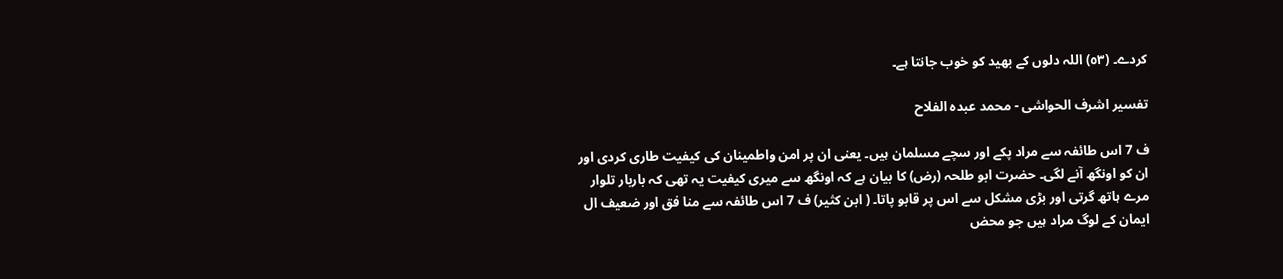کردے۔ (٥٣) اللہ دلوں کے بھید کو خوب جانتا ہے۔

تفسیر اشرف الحواشی - محمد عبدہ الفلاح

ف 7 اس طائفہ سے مراد پکے اور سچے مسلمان ہیں۔ یعنی ان پر امن واطمینان کی کیفیت طاری کردی اور ان کو اونگھ آنے لگی۔ حضرت ابو طلحہ (رض) کا بیان ہے کہ اونگھ سے میری کیفیت یہ تھی کہ باربار تلوار مرے ہاتھ گرتی اور بڑی مشکل سے اس پر قابو پاتا۔ ( ابن کثیر) ف 7 اس طائفہ سے منا فق اور ضعیف ال ایمان کے لوگ مراد ہیں جو محض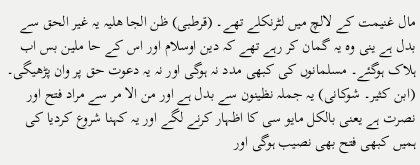مال غنیمت کے لالچ میں لٹرنکلے تھے۔ (قرطبی) ظن الجا ھلیہ یہ غیر الحق سے بدل ہے ینی وہ یہ گمان کر رہے تھے کہ دین اوسلام اور اس کے حا ملین بس اب ہلاک ہوگئے۔ مسلمانوں کی کبھی مدد نہ ہوگی اور نہ یہ دعوت حق پر وان پڑھیگی۔ (ابن کثیر۔ شوکانی) یہ جملہ نظینون سے بدل ہے اور من الا مر سے مراد فتح اور نصرت ہے یعنی بالکل مایو سی کا اظہار کرنے لگے اور یہ کہنا شروع کردیا کی ہمیں کبھی فتح بھی نصیب ہوگی اور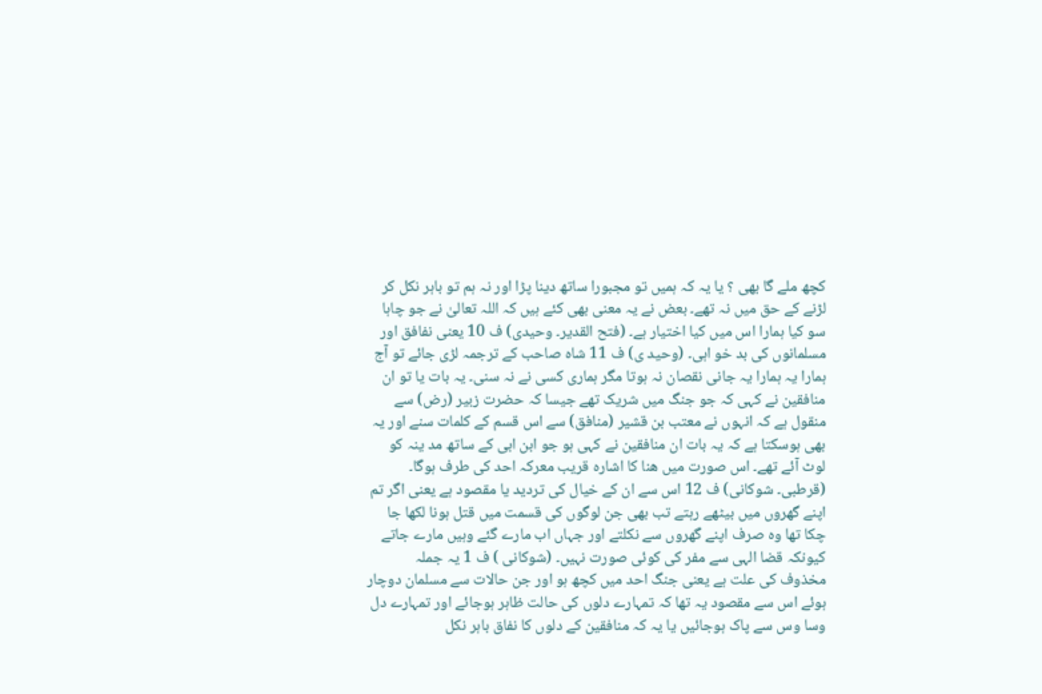کچھ ملے گا بھی ؟ یا یہ کہ ہمیں تو مجبورا ساتھ دینا پڑا اور نہ ہم تو باہر نکل کر لڑنے کے حق میں نہ تھے۔ بعض نے یہ معنی بھی کئے ہیں کہ اللہ تعالیٰ نے جو چاہا سو کیا ہمارا اس میں کیا اختیار ہے۔ (فتح القدیر۔ وحیدی) ف 10 یعنی نفافق اور مسلمانوں کی بد خو اہی۔ (وحید ی) ف 11 شاہ صاحب کے ترجمہ لڑی جائے تو آج ہمارا یہ ہمارا یہ جانی نقصان نہ ہوتا مگر ہماری کسی نے نہ سنی۔ یہ بات یا تو ان منافقین نے کہی کہ جو جنگ میں شریک تھے جیسا کہ حضرت زبیر (رض) سے منقول ہے کہ انہوں نے معتب بن قشیر (منافق) سے اس قسم کے کلمات سنے اور یہ بھی ہوسکتا ہے کہ یہ بات ان منافقین نے کہی ہو جو ابن ابی کے ساتھ مد ینہ کو لوٹ آئے تھے۔ اس صورت میں ھنا کا اشارہ قریب معرکہ احد کی طرف ہوگا۔ (قرطبی۔ شوکانی) ف 12 اس سے ان کے خیال کی تردید یا مقصود ہے یعنی اگر تم اپنے گھروں میں بیٹھے رہتے تب بھی جن لوگوں کی قسمت میں قتل ہونا لکھا جا چکا تھا وہ صرف اپنے گھروں سے نکلتے اور جہاں اب مارے گئے وہیں مارے جاتے کیونکہ قضا الہی سے مفر کی کوئی صورت نہیں۔ (شوکانی ) ف 1 یہ جملہ مخذوف کی علت ہے یعنی جنگ احد میں کچھ ہو اور جن حالات سے مسلمان دوچار ہوئے اس سے مقصود یہ تھا کہ تمہارے دلوں کی حالت ظاہر ہوجائے اور تمہارے دل وسا وس سے پاک ہوجائیں یا یہ کہ منافقین کے دلوں کا نفاق باہر نکل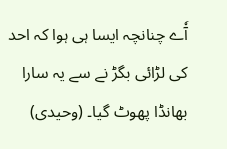آٗے چنانچہ ایسا ہی ہوا کہ احد کی لڑائی بگڑ نے سے یہ سارا بھانڈا پھوٹ گیا۔ (وحیدی)